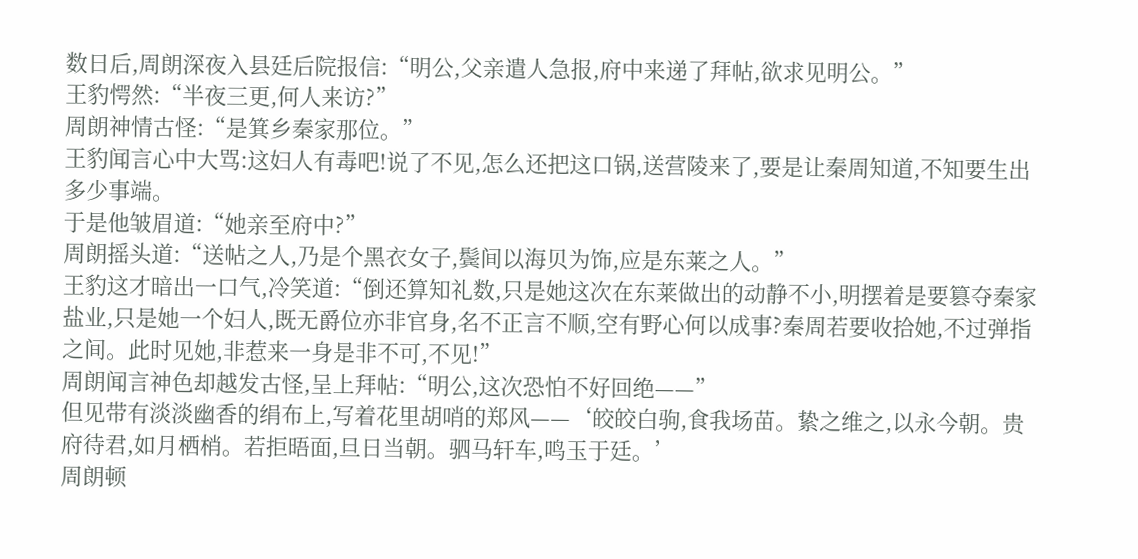数日后,周朗深夜入县廷后院报信:“明公,父亲遣人急报,府中来递了拜帖,欲求见明公。”
王豹愕然:“半夜三更,何人来访?”
周朗神情古怪:“是箕乡秦家那位。”
王豹闻言心中大骂:这妇人有毒吧!说了不见,怎么还把这口锅,送营陵来了,要是让秦周知道,不知要生出多少事端。
于是他皱眉道:“她亲至府中?”
周朗摇头道:“送帖之人,乃是个黑衣女子,鬓间以海贝为饰,应是东莱之人。”
王豹这才暗出一口气,冷笑道:“倒还算知礼数,只是她这次在东莱做出的动静不小,明摆着是要篡夺秦家盐业,只是她一个妇人,既无爵位亦非官身,名不正言不顺,空有野心何以成事?秦周若要收拾她,不过弹指之间。此时见她,非惹来一身是非不可,不见!”
周朗闻言神色却越发古怪,呈上拜帖:“明公,这次恐怕不好回绝——”
但见带有淡淡幽香的绢布上,写着花里胡哨的郑风——‘皎皎白驹,食我场苗。絷之维之,以永今朝。贵府待君,如月栖梢。若拒晤面,旦日当朝。驷马轩车,鸣玉于廷。’
周朗顿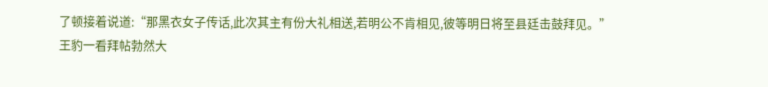了顿接着说道:“那黑衣女子传话,此次其主有份大礼相送,若明公不肯相见,彼等明日将至县廷击鼓拜见。”
王豹一看拜帖勃然大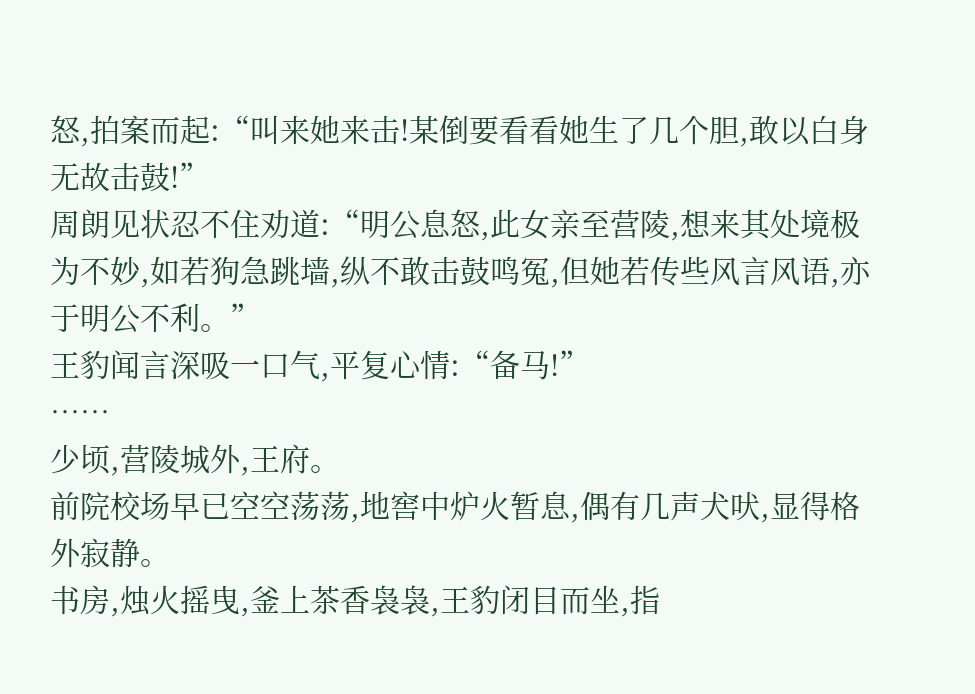怒,拍案而起:“叫来她来击!某倒要看看她生了几个胆,敢以白身无故击鼓!”
周朗见状忍不住劝道:“明公息怒,此女亲至营陵,想来其处境极为不妙,如若狗急跳墙,纵不敢击鼓鸣冤,但她若传些风言风语,亦于明公不利。”
王豹闻言深吸一口气,平复心情:“备马!”
……
少顷,营陵城外,王府。
前院校场早已空空荡荡,地窖中炉火暂息,偶有几声犬吠,显得格外寂静。
书房,烛火摇曳,釜上茶香袅袅,王豹闭目而坐,指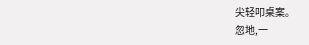尖轻叩桌案。
忽地,一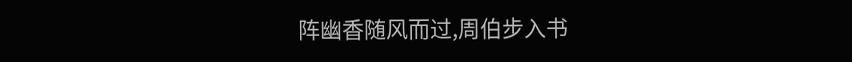阵幽香随风而过,周伯步入书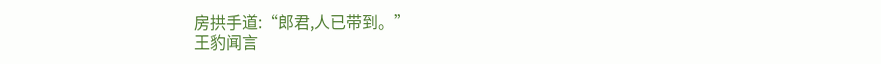房拱手道:“郎君,人已带到。”
王豹闻言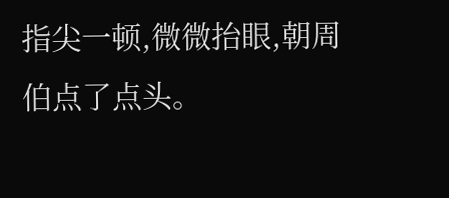指尖一顿,微微抬眼,朝周伯点了点头。